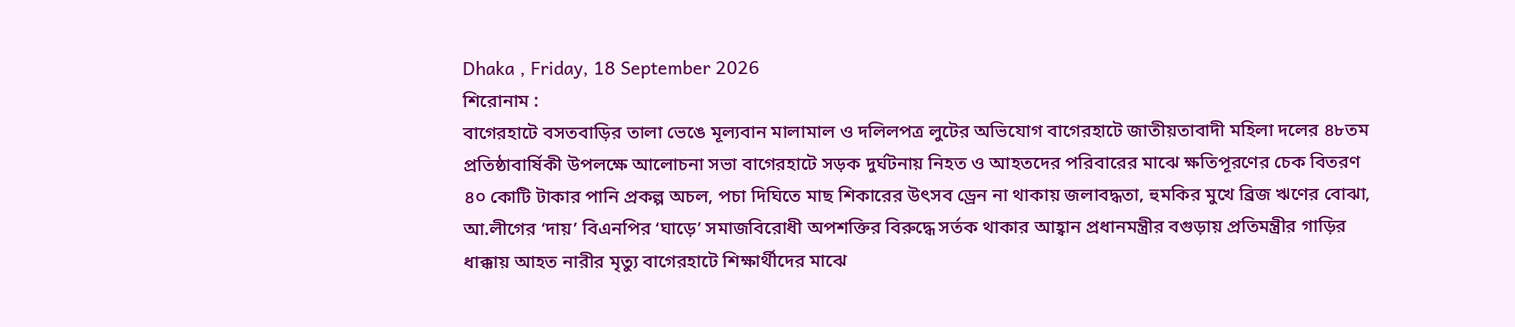Dhaka , Friday, 18 September 2026
শিরোনাম :
বাগেরহাটে বসতবাড়ির তালা ভেঙে মূল্যবান মালামাল ও দলিলপত্র লুটের অভিযোগ বাগেরহাটে জাতীয়তাবাদী মহিলা দলের ৪৮তম প্রতিষ্ঠাবার্ষিকী উপলক্ষে আলোচনা সভা বাগেরহাটে সড়ক দুর্ঘটনায় নিহত ও আহতদের পরিবারের মাঝে ক্ষতিপূরণের চেক বিতরণ ৪০ কোটি টাকার পানি প্রকল্প অচল, পচা দিঘিতে মাছ শিকারের উৎসব ড্রেন না থাকায় জলাবদ্ধতা, হুমকির মুখে ব্রিজ ঋণের বোঝা, আ.লীগের ‘দায়’ বিএনপির ‘ঘাড়ে’ সমাজবিরোধী অপশক্তির বিরুদ্ধে সর্তক থাকার আহ্বান প্রধানমন্ত্রীর বগুড়ায় প্রতিমন্ত্রীর গাড়ির ধাক্কায় আহত নারীর মৃত্যু বাগেরহাটে শিক্ষার্থীদের মাঝে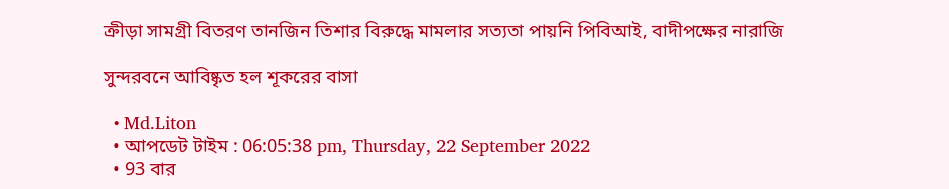ক্রীড়া সামগ্রী বিতরণ তানজিন তিশার বিরুদ্ধে মামলার সত্যতা পায়নি পিবিআই, বাদীপক্ষের নারাজি

সুন্দরবনে আবিষ্কৃত হল শূকরের বাসা

  • Md.Liton
  • আপডেট টাইম : 06:05:38 pm, Thursday, 22 September 2022
  • 93 বার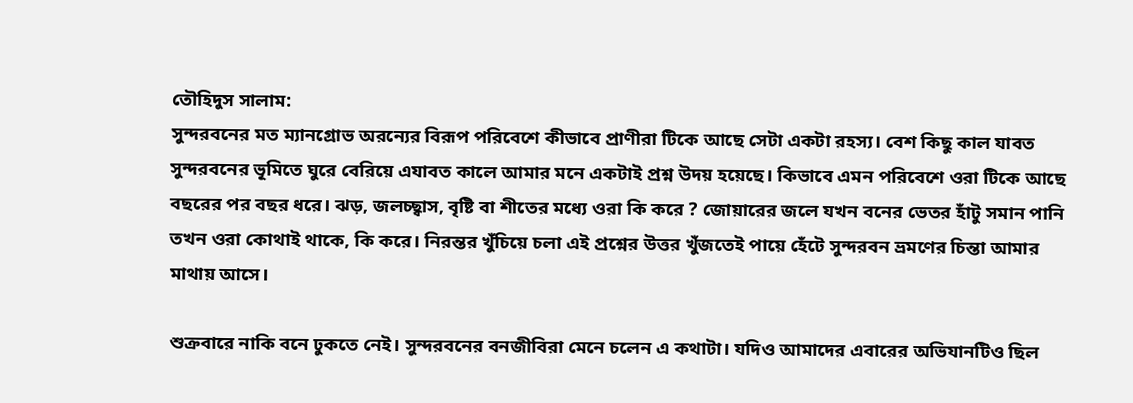তৌহিদুস সালাম:
সুন্দরবনের মত ম্যানগ্রোভ অরন্যের বিরূপ পরিবেশে কীভাবে প্রাণীরা টিকে আছে সেটা একটা রহস্য। বেশ কিছু কাল যাবত সুন্দরবনের ভূমিতে ঘুরে বেরিয়ে এযাবত কালে আমার মনে একটাই প্রশ্ন উদয় হয়েছে। কিভাবে এমন পরিবেশে ওরা টিকে আছে বছরের পর বছর ধরে। ঝড়, জলচ্ছ্বাস, বৃষ্টি বা শীতের মধ্যে ওরা কি করে ? জোয়ারের জলে যখন বনের ভেতর হাঁটু সমান পানি তখন ওরা কোথাই থাকে, কি করে। নিরন্তর খুঁচিয়ে চলা এই প্রশ্নের উত্তর খুঁজতেই পায়ে হেঁটে সুন্দরবন ভ্রমণের চিন্তা আমার মাথায় আসে।

শুক্রবারে নাকি বনে ঢুকতে নেই। সুন্দরবনের বনজীবিরা মেনে চলেন এ কথাটা। যদিও আমাদের এবারের অভিযানটিও ছিল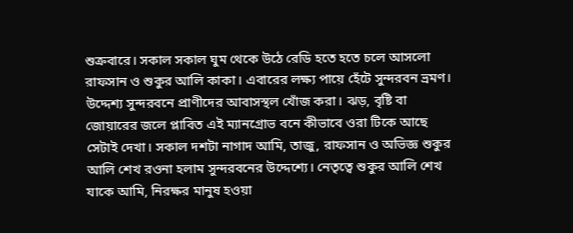শুক্রবারে। সকাল সকাল ঘুম থেকে উঠে রেডি হতে হতে চলে আসলো রাফসান ও শুকুর আলি কাকা। এবারের লক্ষ্য পায়ে হেঁটে সুন্দরবন ভ্রমণ। উদ্দেশ্য সুন্দরবনে প্রাণীদের আবাসস্থল খোঁজ করা। ঝড়, বৃষ্টি বা জোয়ারের জলে প্লাবিত এই ম্যানগ্রোভ বনে কীভাবে ওরা টিকে আছে সেটাই দেখা। সকাল দশটা নাগাদ আমি, তাজু, রাফসান ও অভিজ্ঞ শুকুর আলি শেখ রওনা হলাম সুন্দরবনের উদ্দেশ্যে। নেতৃত্বে শুকুর আলি শেখ যাকে আমি, নিরক্ষর মানুষ হওয়া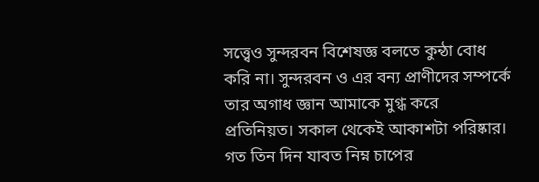সত্ত্বেও সুন্দরবন বিশেষজ্ঞ বলতে কুন্ঠা বোধ করি না। সুন্দরবন ও এর বন্য প্রাণীদের সম্পর্কে তার অগাধ জ্ঞান আমাকে মুগ্ধ করে প্রতিনিয়ত। সকাল থেকেই আকাশটা পরিষ্কার। গত তিন দিন যাবত নিম্ন চাপের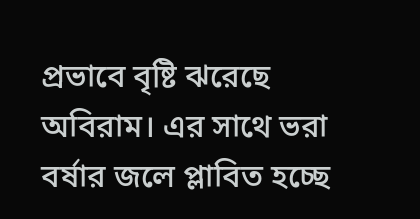প্রভাবে বৃষ্টি ঝরেছে অবিরাম। এর সাথে ভরা বর্ষার জলে প্লাবিত হচ্ছে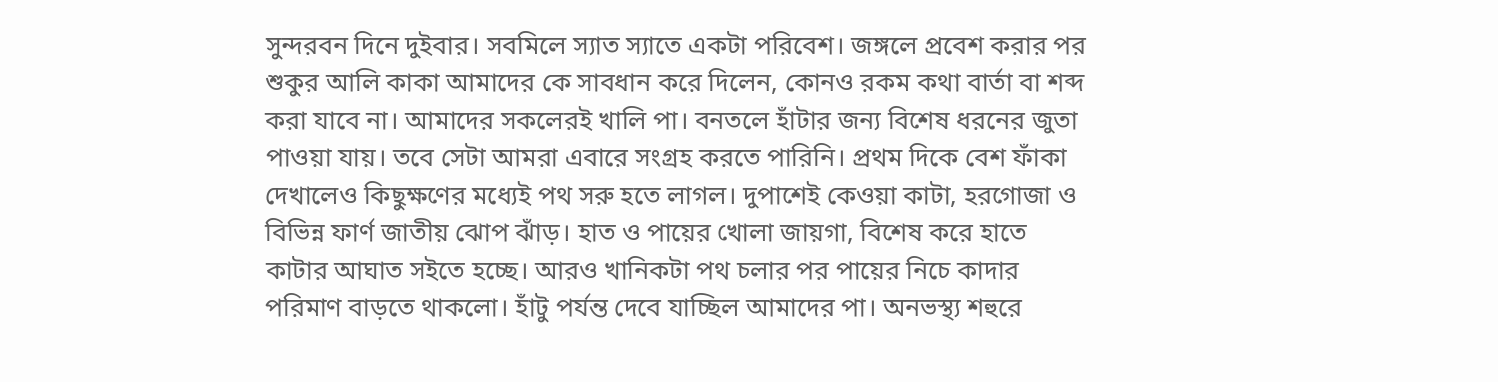সুন্দরবন দিনে দুইবার। সবমিলে স্যাত স্যাতে একটা পরিবেশ। জঙ্গলে প্রবেশ করার পর শুকুর আলি কাকা আমাদের কে সাবধান করে দিলেন, কোনও রকম কথা বার্তা বা শব্দ করা যাবে না। আমাদের সকলেরই খালি পা। বনতলে হাঁটার জন্য বিশেষ ধরনের জুতা পাওয়া যায়। তবে সেটা আমরা এবারে সংগ্রহ করতে পারিনি। প্রথম দিকে বেশ ফাঁকা দেখালেও কিছুক্ষণের মধ্যেই পথ সরু হতে লাগল। দুপাশেই কেওয়া কাটা, হরগোজা ও বিভিন্ন ফার্ণ জাতীয় ঝোপ ঝাঁড়। হাত ও পায়ের খোলা জায়গা, বিশেষ করে হাতে কাটার আঘাত সইতে হচ্ছে। আরও খানিকটা পথ চলার পর পায়ের নিচে কাদার পরিমাণ বাড়তে থাকলো। হাঁটু পর্যন্ত দেবে যাচ্ছিল আমাদের পা। অনভস্থ্য শহুরে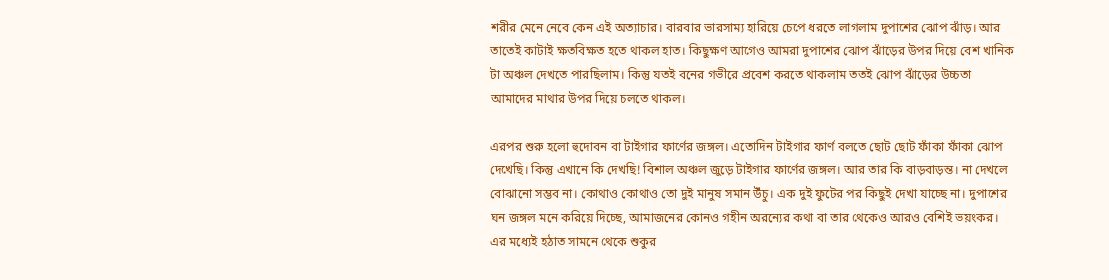শরীর মেনে নেবে কেন এই অত্যাচার। বারবার ভারসাম্য হারিয়ে চেপে ধরতে লাগলাম দুপাশের ঝোপ ঝাঁড়। আর তাতেই কাটাই ক্ষতবিক্ষত হতে থাকল হাত। কিছুক্ষণ আগেও আমরা দুপাশের ঝোপ ঝাঁড়ের উপর দিয়ে বেশ খানিক টা অঞ্চল দেখতে পারছিলাম। কিন্তু যতই বনের গভীরে প্রবেশ করতে থাকলাম ততই ঝোপ ঝাঁড়ের উচ্চতা আমাদের মাথার উপর দিয়ে চলতে থাকল।

এরপর শুরু হলো হুদোবন বা টাইগার ফার্ণের জঙ্গল। এতোদিন টাইগার ফার্ণ বলতে ছোট ছোট ফাঁকা ফাঁকা ঝোপ দেখেছি। কিন্তু এখানে কি দেখছি! বিশাল অঞ্চল জুড়ে টাইগার ফার্ণের জঙ্গল। আর তার কি বাড়বাড়ন্ত। না দেখলে বোঝানো সম্ভব না। কোথাও কোথাও তো দুই মানুষ সমান উঁচু। এক দুই ফুটের পর কিছুই দেখা যাচ্ছে না। দুপাশের ঘন জঙ্গল মনে করিয়ে দিচ্ছে, আমাজনের কোনও গহীন অরন্যের কথা বা তার থেকেও আরও বেশিই ভয়ংকর। এর মধ্যেই হঠাত সামনে থেকে শুকুর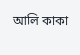আলি কাকা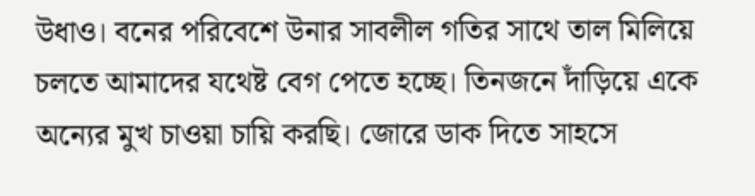উধাও। বনের পরিবেশে উনার সাবলীল গতির সাথে তাল মিলিয়ে চলতে আমাদের যথেষ্ট বেগ পেতে হচ্ছে। তিনজনে দাঁড়িয়ে একে অন্যের মুখ চাওয়া চায়ি করছি। জোরে ডাক দিতে সাহসে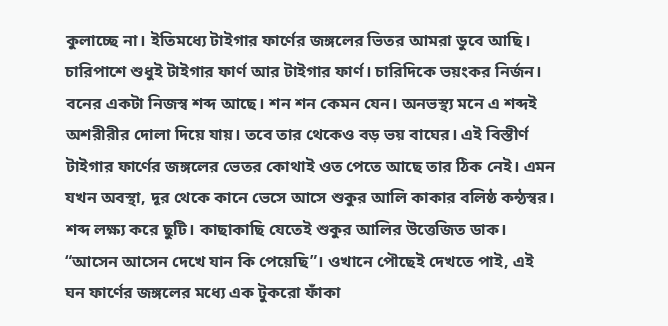কুলাচ্ছে না। ইতিমধ্যে টাইগার ফার্ণের জঙ্গলের ভিতর আমরা ডুবে আছি। চারিপাশে শুধুই টাইগার ফার্ণ আর টাইগার ফার্ণ। চারিদিকে ভয়ংকর নির্জন। বনের একটা নিজস্ব শব্দ আছে। শন শন কেমন যেন। অনভস্থ্য মনে এ শব্দই অশরীরীর দোলা দিয়ে যায়। তবে তার থেকেও বড় ভয় বাঘের। এই বিস্তীর্ণ টাইগার ফার্ণের জঙ্গলের ভেতর কোথাই ওত পেতে আছে তার ঠিক নেই। এমন যখন অবস্থা, দূর থেকে কানে ভেসে আসে শুকুর আলি কাকার বলিষ্ঠ কন্ঠস্বর। শব্দ লক্ষ্য করে ছুটি। কাছাকাছি যেতেই শুকুর আলির উত্তেজিত ডাক। “আসেন আসেন দেখে যান কি পেয়েছি”। ওখানে পৌছেই দেখতে পাই, এই ঘন ফার্ণের জঙ্গলের মধ্যে এক টুকরো ফাঁকা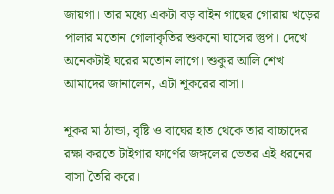জায়গা। তার মধ্যে একটা বড় বাইন গাছের গোরায় খড়ের পালার মতোন গোলাকৃতির শুকনো ঘাসের স্তুপ। দেখে অনেকটাই ঘরের মতোন লাগে। শুকুর আলি শেখ আমাদের জানালেন, এটা শূকরের বাসা।

শূকর মা ঠান্ডা, বৃষ্টি ও বাঘের হাত থেকে তার বাচ্চাদের রক্ষা করতে টাইগার ফার্ণের জঙ্গলের ভেতর এই ধরনের বাসা তৈরি করে।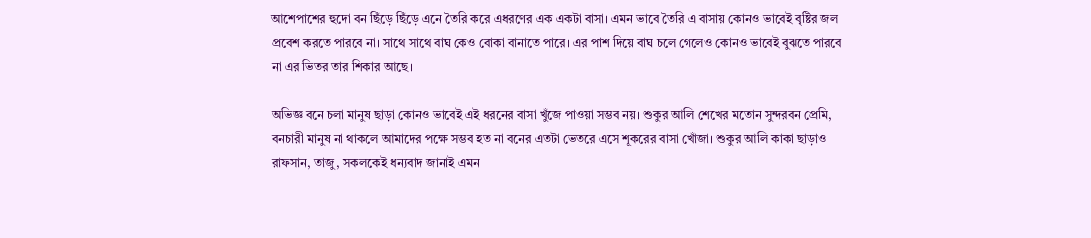আশেপাশের হুদো বন ছিঁড়ে ছিঁড়ে এনে তৈরি করে এধরণের এক একটা বাসা। এমন ভাবে তৈরি এ বাসায় কোনও ভাবেই বৃষ্টির জল প্রবেশ করতে পারবে না। সাথে সাথে বাঘ কেও বোকা বানাতে পারে। এর পাশ দিয়ে বাঘ চলে গেলেও কোনও ভাবেই বুঝতে পারবে না এর ভিতর তার শিকার আছে।

অভিজ্ঞ বনে চলা মানুষ ছাড়া কোনও ভাবেই এই ধরনের বাসা খুঁজে পাওয়া সম্ভব নয়। শুকুর আলি শেখের মতোন সুন্দরবন প্রেমি, বনচারী মানুষ না থাকলে আমাদের পক্ষে সম্ভব হত না বনের এতটা ভেতরে এসে শূকরের বাসা খোঁজা। শুকুর আলি কাকা ছাড়াও রাফসান, তাজু, সকলকেই ধন্যবাদ জানাই এমন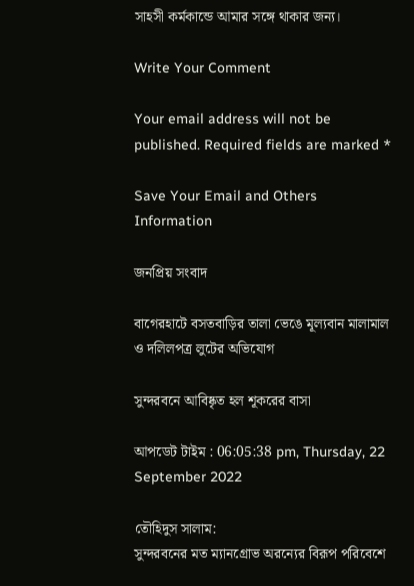সাহসী কর্মকান্ডে আমার সঙ্গে থাকার জন্য।

Write Your Comment

Your email address will not be published. Required fields are marked *

Save Your Email and Others Information

জনপ্রিয় সংবাদ

বাগেরহাটে বসতবাড়ির তালা ভেঙে মূল্যবান মালামাল ও দলিলপত্র লুটের অভিযোগ

সুন্দরবনে আবিষ্কৃত হল শূকরের বাসা

আপডেট টাইম : 06:05:38 pm, Thursday, 22 September 2022

তৌহিদুস সালাম:
সুন্দরবনের মত ম্যানগ্রোভ অরন্যের বিরূপ পরিবেশে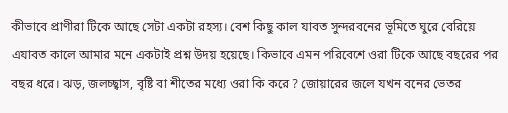কীভাবে প্রাণীরা টিকে আছে সেটা একটা রহস্য। বেশ কিছু কাল যাবত সুন্দরবনের ভূমিতে ঘুরে বেরিয়ে এযাবত কালে আমার মনে একটাই প্রশ্ন উদয় হয়েছে। কিভাবে এমন পরিবেশে ওরা টিকে আছে বছরের পর বছর ধরে। ঝড়, জলচ্ছ্বাস, বৃষ্টি বা শীতের মধ্যে ওরা কি করে ? জোয়ারের জলে যখন বনের ভেতর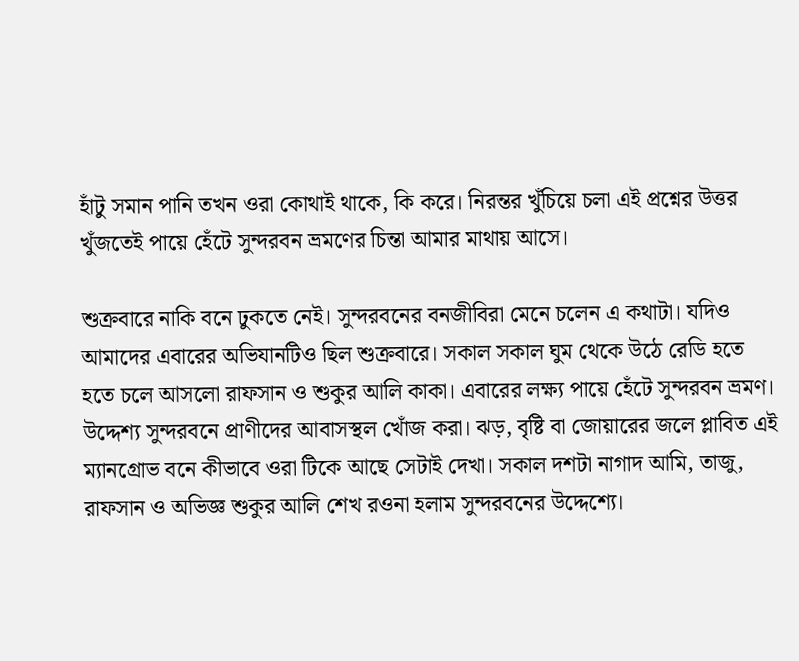হাঁটু সমান পানি তখন ওরা কোথাই থাকে, কি করে। নিরন্তর খুঁচিয়ে চলা এই প্রশ্নের উত্তর খুঁজতেই পায়ে হেঁটে সুন্দরবন ভ্রমণের চিন্তা আমার মাথায় আসে।

শুক্রবারে নাকি বনে ঢুকতে নেই। সুন্দরবনের বনজীবিরা মেনে চলেন এ কথাটা। যদিও আমাদের এবারের অভিযানটিও ছিল শুক্রবারে। সকাল সকাল ঘুম থেকে উঠে রেডি হতে হতে চলে আসলো রাফসান ও শুকুর আলি কাকা। এবারের লক্ষ্য পায়ে হেঁটে সুন্দরবন ভ্রমণ। উদ্দেশ্য সুন্দরবনে প্রাণীদের আবাসস্থল খোঁজ করা। ঝড়, বৃষ্টি বা জোয়ারের জলে প্লাবিত এই ম্যানগ্রোভ বনে কীভাবে ওরা টিকে আছে সেটাই দেখা। সকাল দশটা নাগাদ আমি, তাজু, রাফসান ও অভিজ্ঞ শুকুর আলি শেখ রওনা হলাম সুন্দরবনের উদ্দেশ্যে।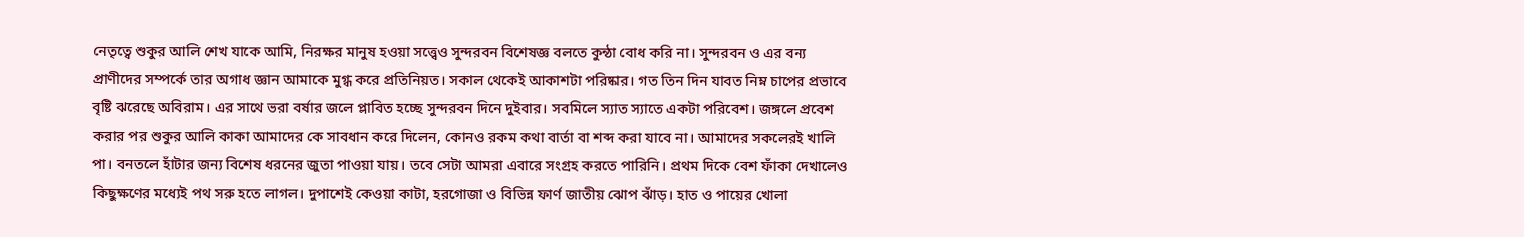নেতৃত্বে শুকুর আলি শেখ যাকে আমি, নিরক্ষর মানুষ হওয়া সত্ত্বেও সুন্দরবন বিশেষজ্ঞ বলতে কুন্ঠা বোধ করি না। সুন্দরবন ও এর বন্য প্রাণীদের সম্পর্কে তার অগাধ জ্ঞান আমাকে মুগ্ধ করে প্রতিনিয়ত। সকাল থেকেই আকাশটা পরিষ্কার। গত তিন দিন যাবত নিম্ন চাপের প্রভাবে বৃষ্টি ঝরেছে অবিরাম। এর সাথে ভরা বর্ষার জলে প্লাবিত হচ্ছে সুন্দরবন দিনে দুইবার। সবমিলে স্যাত স্যাতে একটা পরিবেশ। জঙ্গলে প্রবেশ করার পর শুকুর আলি কাকা আমাদের কে সাবধান করে দিলেন, কোনও রকম কথা বার্তা বা শব্দ করা যাবে না। আমাদের সকলেরই খালি পা। বনতলে হাঁটার জন্য বিশেষ ধরনের জুতা পাওয়া যায়। তবে সেটা আমরা এবারে সংগ্রহ করতে পারিনি। প্রথম দিকে বেশ ফাঁকা দেখালেও কিছুক্ষণের মধ্যেই পথ সরু হতে লাগল। দুপাশেই কেওয়া কাটা, হরগোজা ও বিভিন্ন ফার্ণ জাতীয় ঝোপ ঝাঁড়। হাত ও পায়ের খোলা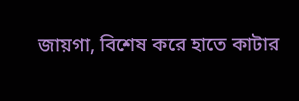জায়গা, বিশেষ করে হাতে কাটার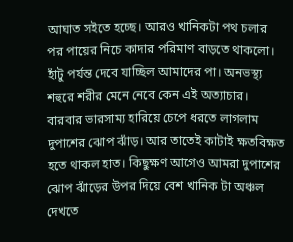আঘাত সইতে হচ্ছে। আরও খানিকটা পথ চলার পর পায়ের নিচে কাদার পরিমাণ বাড়তে থাকলো। হাঁটু পর্যন্ত দেবে যাচ্ছিল আমাদের পা। অনভস্থ্য শহুরে শরীর মেনে নেবে কেন এই অত্যাচার। বারবার ভারসাম্য হারিয়ে চেপে ধরতে লাগলাম দুপাশের ঝোপ ঝাঁড়। আর তাতেই কাটাই ক্ষতবিক্ষত হতে থাকল হাত। কিছুক্ষণ আগেও আমরা দুপাশের ঝোপ ঝাঁড়ের উপর দিয়ে বেশ খানিক টা অঞ্চল দেখতে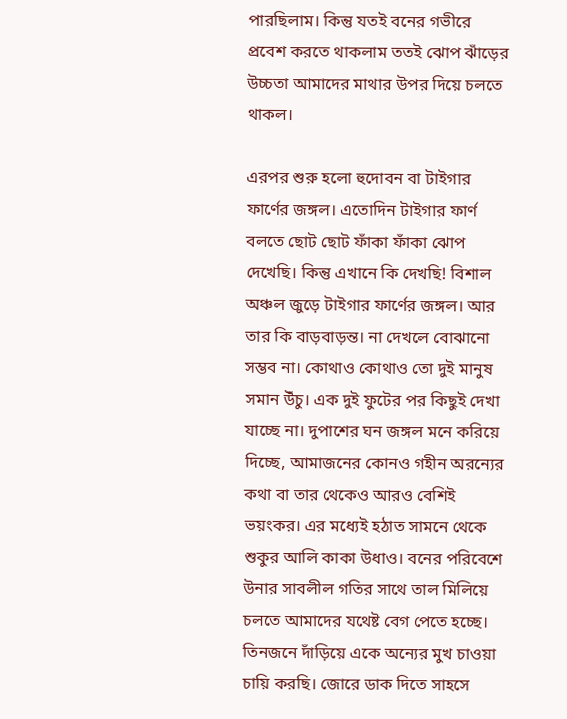পারছিলাম। কিন্তু যতই বনের গভীরে প্রবেশ করতে থাকলাম ততই ঝোপ ঝাঁড়ের উচ্চতা আমাদের মাথার উপর দিয়ে চলতে থাকল।

এরপর শুরু হলো হুদোবন বা টাইগার ফার্ণের জঙ্গল। এতোদিন টাইগার ফার্ণ বলতে ছোট ছোট ফাঁকা ফাঁকা ঝোপ দেখেছি। কিন্তু এখানে কি দেখছি! বিশাল অঞ্চল জুড়ে টাইগার ফার্ণের জঙ্গল। আর তার কি বাড়বাড়ন্ত। না দেখলে বোঝানো সম্ভব না। কোথাও কোথাও তো দুই মানুষ সমান উঁচু। এক দুই ফুটের পর কিছুই দেখা যাচ্ছে না। দুপাশের ঘন জঙ্গল মনে করিয়ে দিচ্ছে, আমাজনের কোনও গহীন অরন্যের কথা বা তার থেকেও আরও বেশিই ভয়ংকর। এর মধ্যেই হঠাত সামনে থেকে শুকুর আলি কাকা উধাও। বনের পরিবেশে উনার সাবলীল গতির সাথে তাল মিলিয়ে চলতে আমাদের যথেষ্ট বেগ পেতে হচ্ছে। তিনজনে দাঁড়িয়ে একে অন্যের মুখ চাওয়া চায়ি করছি। জোরে ডাক দিতে সাহসে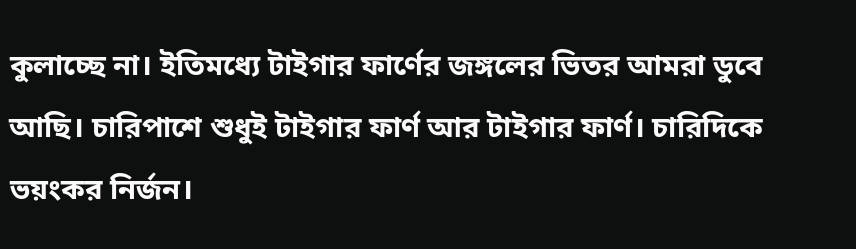কুলাচ্ছে না। ইতিমধ্যে টাইগার ফার্ণের জঙ্গলের ভিতর আমরা ডুবে আছি। চারিপাশে শুধুই টাইগার ফার্ণ আর টাইগার ফার্ণ। চারিদিকে ভয়ংকর নির্জন।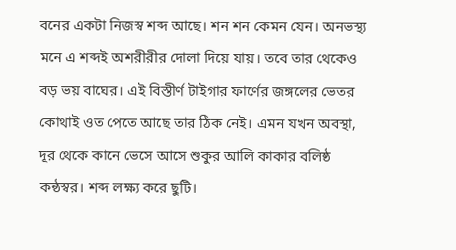বনের একটা নিজস্ব শব্দ আছে। শন শন কেমন যেন। অনভস্থ্য মনে এ শব্দই অশরীরীর দোলা দিয়ে যায়। তবে তার থেকেও বড় ভয় বাঘের। এই বিস্তীর্ণ টাইগার ফার্ণের জঙ্গলের ভেতর কোথাই ওত পেতে আছে তার ঠিক নেই। এমন যখন অবস্থা, দূর থেকে কানে ভেসে আসে শুকুর আলি কাকার বলিষ্ঠ কন্ঠস্বর। শব্দ লক্ষ্য করে ছুটি।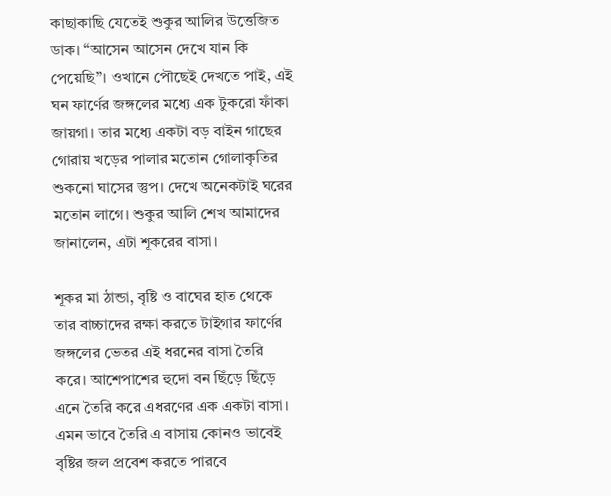কাছাকাছি যেতেই শুকুর আলির উত্তেজিত ডাক। “আসেন আসেন দেখে যান কি পেয়েছি”। ওখানে পৌছেই দেখতে পাই, এই ঘন ফার্ণের জঙ্গলের মধ্যে এক টুকরো ফাঁকা জায়গা। তার মধ্যে একটা বড় বাইন গাছের গোরায় খড়ের পালার মতোন গোলাকৃতির শুকনো ঘাসের স্তুপ। দেখে অনেকটাই ঘরের মতোন লাগে। শুকুর আলি শেখ আমাদের জানালেন, এটা শূকরের বাসা।

শূকর মা ঠান্ডা, বৃষ্টি ও বাঘের হাত থেকে তার বাচ্চাদের রক্ষা করতে টাইগার ফার্ণের জঙ্গলের ভেতর এই ধরনের বাসা তৈরি করে। আশেপাশের হুদো বন ছিঁড়ে ছিঁড়ে এনে তৈরি করে এধরণের এক একটা বাসা। এমন ভাবে তৈরি এ বাসায় কোনও ভাবেই বৃষ্টির জল প্রবেশ করতে পারবে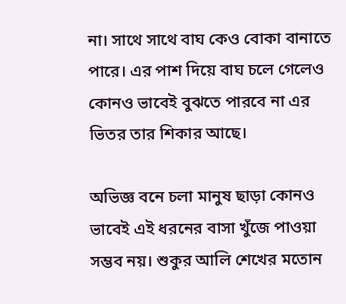না। সাথে সাথে বাঘ কেও বোকা বানাতে পারে। এর পাশ দিয়ে বাঘ চলে গেলেও কোনও ভাবেই বুঝতে পারবে না এর ভিতর তার শিকার আছে।

অভিজ্ঞ বনে চলা মানুষ ছাড়া কোনও ভাবেই এই ধরনের বাসা খুঁজে পাওয়া সম্ভব নয়। শুকুর আলি শেখের মতোন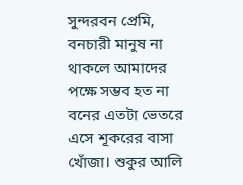সুন্দরবন প্রেমি, বনচারী মানুষ না থাকলে আমাদের পক্ষে সম্ভব হত না বনের এতটা ভেতরে এসে শূকরের বাসা খোঁজা। শুকুর আলি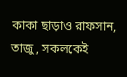কাকা ছাড়াও রাফসান, তাজু, সকলকেই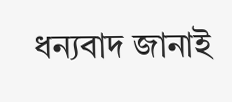ধন্যবাদ জানাই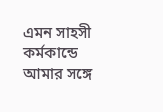এমন সাহসী কর্মকান্ডে আমার সঙ্গে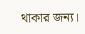থাকার জন্য।